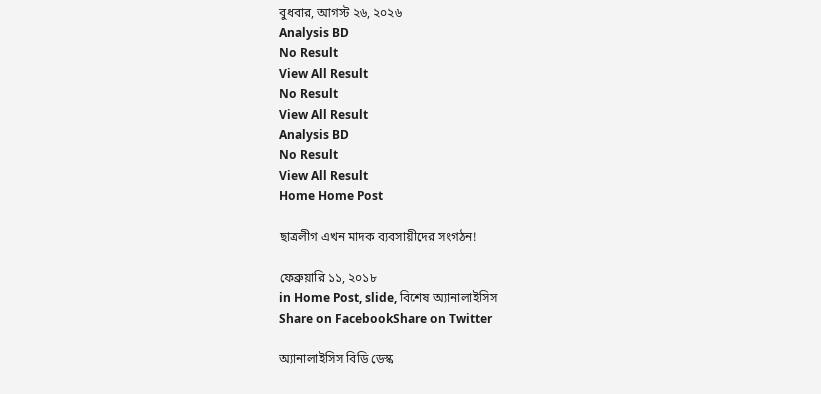বুধবার, আগস্ট ২৬, ২০২৬
Analysis BD
No Result
View All Result
No Result
View All Result
Analysis BD
No Result
View All Result
Home Home Post

ছাত্রলীগ এখন মাদক ব্যবসায়ীদের সংগঠন!

ফেব্রুয়ারি ১১, ২০১৮
in Home Post, slide, বিশেষ অ্যানালাইসিস
Share on FacebookShare on Twitter

অ্যানালাইসিস বিডি ডেস্ক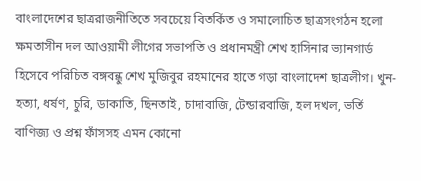বাংলাদেশের ছাত্ররাজনীতিতে সবচেয়ে বিতর্কিত ও সমালোচিত ছাত্রসংগঠন হলো ক্ষমতাসীন দল আওয়ামী লীগের সভাপতি ও প্রধানমন্ত্রী শেখ হাসিনার ভ্যানগার্ড হিসেবে পরিচিত বঙ্গবন্ধু শেখ মুজিবুর রহমানের হাতে গড়া বাংলাদেশ ছাত্রলীগ। খুন-হত্যা, ধর্ষণ, চুরি, ডাকাতি, ছিনতাই, চাদাবাজি, টেন্ডারবাজি, হল দখল, ভর্তি বাণিজ্য ও প্রশ্ন ফাঁসসহ এমন কোনো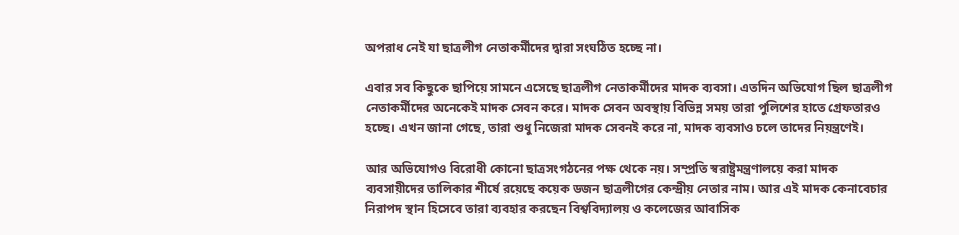অপরাধ নেই যা ছাত্রলীগ নেতাকর্মীদের দ্বারা সংঘঠিত হচ্ছে না।

এবার সব কিছুকে ছাপিয়ে সামনে এসেছে ছাত্রলীগ নেতাকর্মীদের মাদক ব্যবসা। এতদিন অভিযোগ ছিল ছাত্রলীগ নেতাকর্মীদের অনেকেই মাদক সেবন করে। মাদক সেবন অবস্থায় বিভিন্ন সময় তারা পুলিশের হাতে গ্রেফতারও হচ্ছে। এখন জানা গেছে, তারা শুধু নিজেরা মাদক সেবনই করে না, মাদক ব্যবসাও চলে তাদের নিয়ন্ত্রণেই।

আর অভিযোগও বিরোধী কোনো ছাত্রসংগঠনের পক্ষ থেকে নয়। সম্প্রতি স্বরাষ্ট্রমন্ত্রণালয়ে করা মাদক ব্যবসায়ীদের তালিকার শীর্ষে রয়েছে কয়েক ডজন ছাত্রলীগের কেন্দ্রীয় নেতার নাম। আর এই মাদক কেনাবেচার নিরাপদ স্থান হিসেবে তারা ব্যবহার করছেন বিশ্ববিদ্যালয় ও কলেজের আবাসিক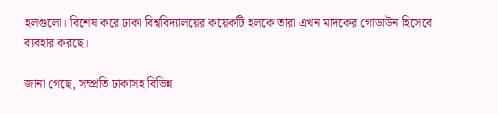হলগুলো। বিশেষ করে ঢাকা বিশ্ববিদ্যালয়ের কয়েকটি হলকে তারা এখন মাদকের গোডাউন হিসেবে ব্যবহার করছে।

জানা গেছে, সম্প্রতি ঢাকাসহ বিভিন্ন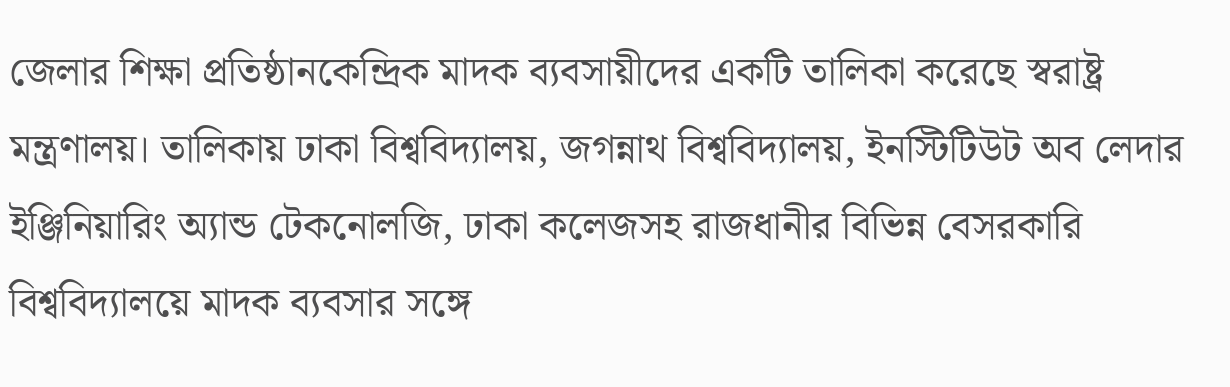জেলার শিক্ষা প্রতিষ্ঠানকেন্দ্রিক মাদক ব্যবসায়ীদের একটি তালিকা করেছে স্বরাষ্ট্র মন্ত্রণালয়। তালিকায় ঢাকা বিশ্ববিদ্যালয়, জগন্নাথ বিশ্ববিদ্যালয়, ইনস্টিটিউট অব লেদার ইঞ্জিনিয়ারিং অ্যান্ড টেকনোলজি, ঢাকা কলেজসহ রাজধানীর বিভিন্ন বেসরকারি বিশ্ববিদ্যালয়ে মাদক ব্যবসার সঙ্গে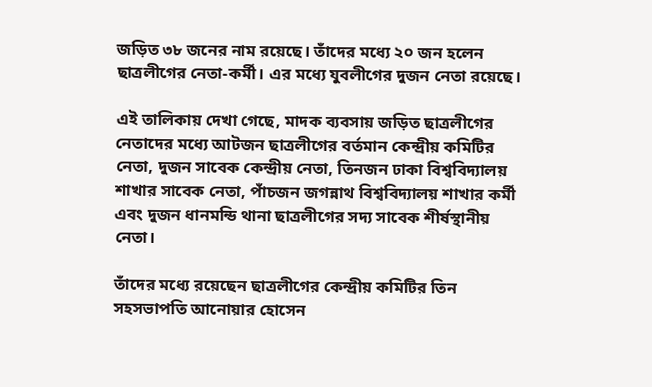জড়িত ৩৮ জনের নাম রয়েছে। তাঁদের মধ্যে ২০ জন হলেন ছাত্রলীগের নেতা-কর্মী। এর মধ্যে যুবলীগের দুজন নেতা রয়েছে।

এই তালিকায় দেখা গেছে, মাদক ব্যবসায় জড়িত ছাত্রলীগের নেতাদের মধ্যে আটজন ছাত্রলীগের বর্তমান কেন্দ্রীয় কমিটির নেতা, দুজন সাবেক কেন্দ্রীয় নেতা, তিনজন ঢাকা বিশ্ববিদ্যালয় শাখার সাবেক নেতা, পাঁচজন জগন্নাথ বিশ্ববিদ্যালয় শাখার কর্মী এবং দুজন ধানমন্ডি থানা ছাত্রলীগের সদ্য সাবেক শীর্ষস্থানীয় নেতা।

তাঁদের মধ্যে রয়েছেন ছাত্রলীগের কেন্দ্রীয় কমিটির তিন সহসভাপতি আনোয়ার হোসেন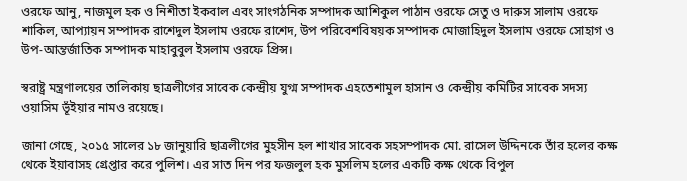ওরফে আনু, নাজমুল হক ও নিশীতা ইকবাল এবং সাংগঠনিক সম্পাদক আশিকুল পাঠান ওরফে সেতু ও দারুস সালাম ওরফে শাকিল, আপ্যায়ন সম্পাদক রাশেদুল ইসলাম ওরফে রাশেদ, উপ পরিবেশবিষয়ক সম্পাদক মোজাহিদুল ইসলাম ওরফে সোহাগ ও উপ-আন্তর্জাতিক সম্পাদক মাহাবুবুল ইসলাম ওরফে প্রিন্স।

স্বরাষ্ট্র মন্ত্রণালয়ের তালিকায় ছাত্রলীগের সাবেক কেন্দ্রীয় যুগ্ম সম্পাদক এহতেশামুল হাসান ও কেন্দ্রীয় কমিটির সাবেক সদস্য ওয়াসিম ভূঁইয়ার নামও রয়েছে।

জানা গেছে, ২০১৫ সালের ১৮ জানুয়ারি ছাত্রলীগের মুহসীন হল শাখার সাবেক সহসম্পাদক মো. রাসেল উদ্দিনকে তাঁর হলের কক্ষ থেকে ইয়াবাসহ গ্রেপ্তার করে পুলিশ। এর সাত দিন পর ফজলুল হক মুসলিম হলের একটি কক্ষ থেকে বিপুল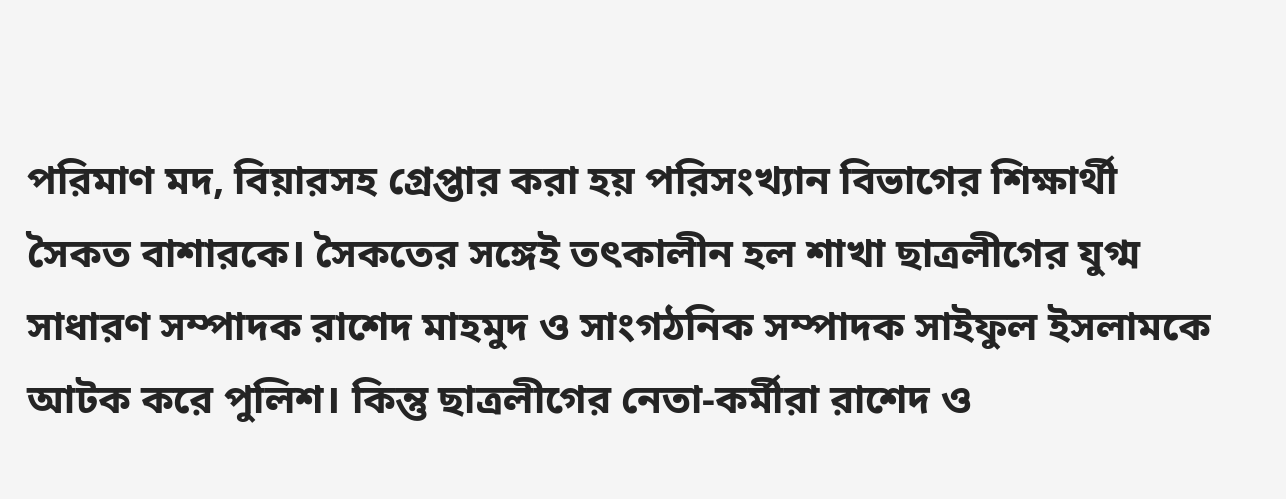পরিমাণ মদ, বিয়ারসহ গ্রেপ্তার করা হয় পরিসংখ্যান বিভাগের শিক্ষার্থী সৈকত বাশারকে। সৈকতের সঙ্গেই তৎকালীন হল শাখা ছাত্রলীগের যুগ্ম সাধারণ সম্পাদক রাশেদ মাহমুদ ও সাংগঠনিক সম্পাদক সাইফুল ইসলামকে আটক করে পুলিশ। কিন্তু ছাত্রলীগের নেতা-কর্মীরা রাশেদ ও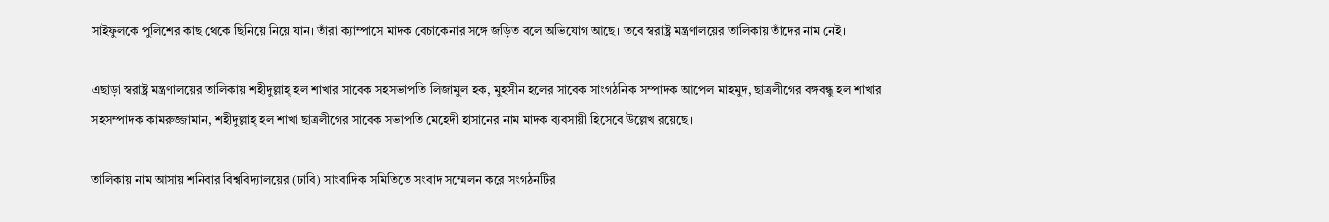সাইফুলকে পুলিশের কাছ থেকে ছিনিয়ে নিয়ে যান। তাঁরা ক্যাম্পাসে মাদক বেচাকেনার সঙ্গে জড়িত বলে অভিযোগ আছে। তবে স্বরাষ্ট্র মন্ত্রণালয়ের তালিকায় তাঁদের নাম নেই।

এছাড়া স্বরাষ্ট্র মন্ত্রণালয়ের তালিকায় শহীদুল্লাহ্ হল শাখার সাবেক সহসভাপতি লিজামুল হক, মুহসীন হলের সাবেক সাংগঠনিক সম্পাদক আপেল মাহমুদ, ছাত্রলীগের বঙ্গবন্ধু হল শাখার সহসম্পাদক কামরুজ্জামান, শহীদুল্লাহ্ হল শাখা ছাত্রলীগের সাবেক সভাপতি মেহেদী হাসানের নাম মাদক ব্যবসায়ী হিসেবে উল্লেখ রয়েছে।

তালিকায় নাম আসায় শনিবার বিশ্ববিদ্যালয়ের (ঢাবি) সাংবাদিক সমিতিতে সংবাদ সম্মেলন করে সংগঠনটির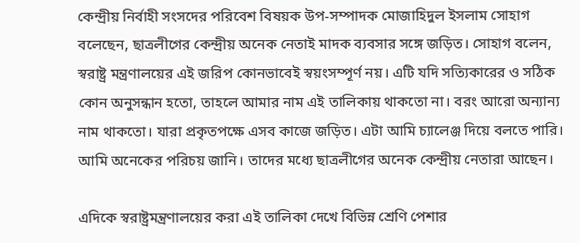কেন্দ্রীয় নির্বাহী সংসদের পরিবেশ বিষয়ক উপ-সম্পাদক মোজাহিদুল ইসলাম সোহাগ বলেছেন, ছাত্রলীগের কেন্দ্রীয় অনেক নেতাই মাদক ব্যবসার সঙ্গে জড়িত। সোহাগ বলেন, স্বরাষ্ট্র মন্ত্রণালয়ের এই জরিপ কোনভাবেই স্বয়ংসম্পূর্ণ নয়। এটি যদি সত্যিকারের ও সঠিক কোন অনুসন্ধান হতো, তাহলে আমার নাম এই তালিকায় থাকতো না। বরং আরো অন্যান্য নাম থাকতো। যারা প্রকৃতপক্ষে এসব কাজে জড়িত। এটা আমি চ্যালেঞ্জ দিয়ে বলতে পারি। আমি অনেকের পরিচয় জানি। তাদের মধ্যে ছাত্রলীগের অনেক কেন্দ্রীয় নেতারা আছেন।

এদিকে স্বরাষ্ট্রমন্ত্রণালয়ের করা এই তালিকা দেখে বিভিন্ন শ্রেণি পেশার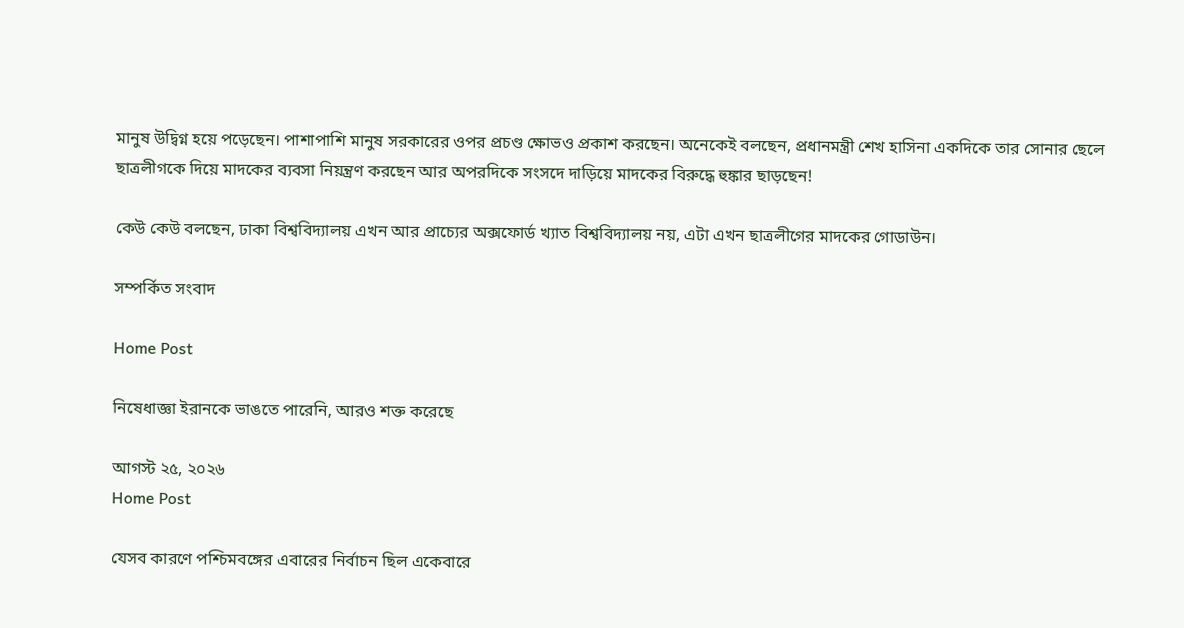মানুষ উদ্বিগ্ন হয়ে পড়েছেন। পাশাপাশি মানুষ সরকারের ওপর প্রচণ্ড ক্ষোভও প্রকাশ করছেন। অনেকেই বলছেন, প্রধানমন্ত্রী শেখ হাসিনা একদিকে তার সোনার ছেলে ছাত্রলীগকে দিয়ে মাদকের ব্যবসা নিয়ন্ত্রণ করছেন আর অপরদিকে সংসদে দাড়িয়ে মাদকের বিরুদ্ধে হুঙ্কার ছাড়ছেন!

কেউ কেউ বলছেন, ঢাকা বিশ্ববিদ্যালয় এখন আর প্রাচ্যের অক্সফোর্ড খ্যাত বিশ্ববিদ্যালয় নয়, এটা এখন ছাত্রলীগের মাদকের গোডাউন।

সম্পর্কিত সংবাদ

Home Post

নিষেধাজ্ঞা ইরানকে ভাঙতে পারেনি, আরও শক্ত করেছে

আগস্ট ২৫, ২০২৬
Home Post

যেসব কারণে পশ্চিমবঙ্গের এবারের নির্বাচন ছিল একেবারে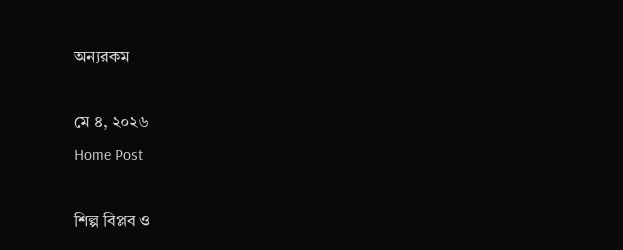অন্যরকম

মে ৪, ২০২৬
Home Post

শিল্প বিপ্লব ও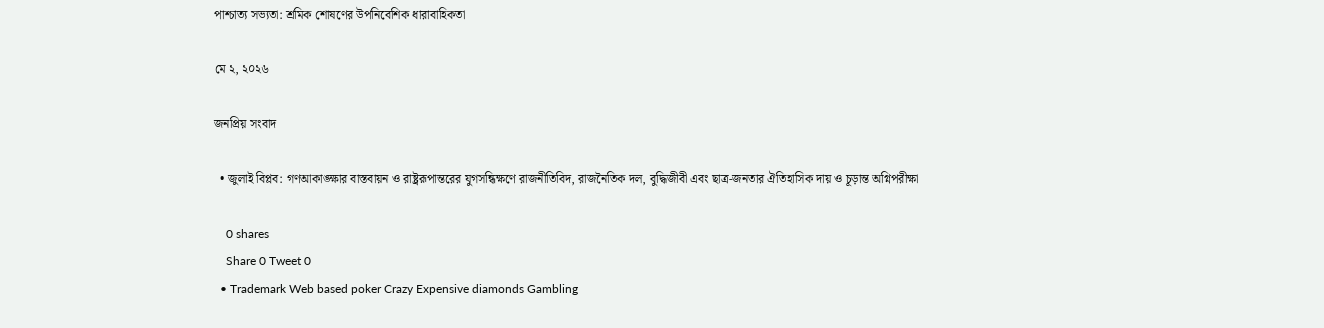পাশ্চাত্য সভ্যতা: শ্রমিক শোষণের উপনিবেশিক ধারাবাহিকতা

মে ২, ২০২৬

জনপ্রিয় সংবাদ

  • জুলাই বিপ্লব: গণআকাঙ্ক্ষার বাস্তবায়ন ও রাষ্ট্ররূপান্তরের যুগসন্ধিক্ষণে রাজনীতিবিদ, রাজনৈতিক দল, বুদ্ধিজীবী এবং ছাত্র-জনতার ঐতিহাসিক দায় ও চূড়ান্ত অগ্নিপরীক্ষা

    0 shares
    Share 0 Tweet 0
  • Trademark Web based poker Crazy Expensive diamonds Gambling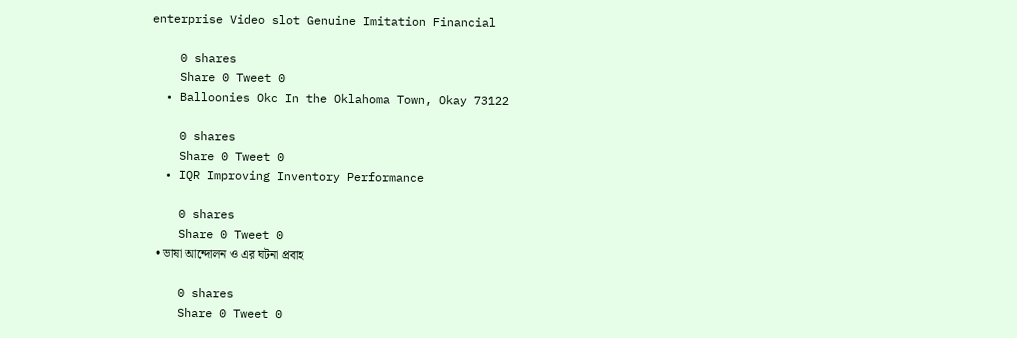enterprise Video slot Genuine Imitation Financial

    0 shares
    Share 0 Tweet 0
  • Balloonies Okc In the Oklahoma Town, Okay 73122

    0 shares
    Share 0 Tweet 0
  • IQR Improving Inventory Performance

    0 shares
    Share 0 Tweet 0
  • ভাষা আন্দোলন ও এর ঘটনা প্রবাহ

    0 shares
    Share 0 Tweet 0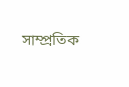সাম্প্রতিক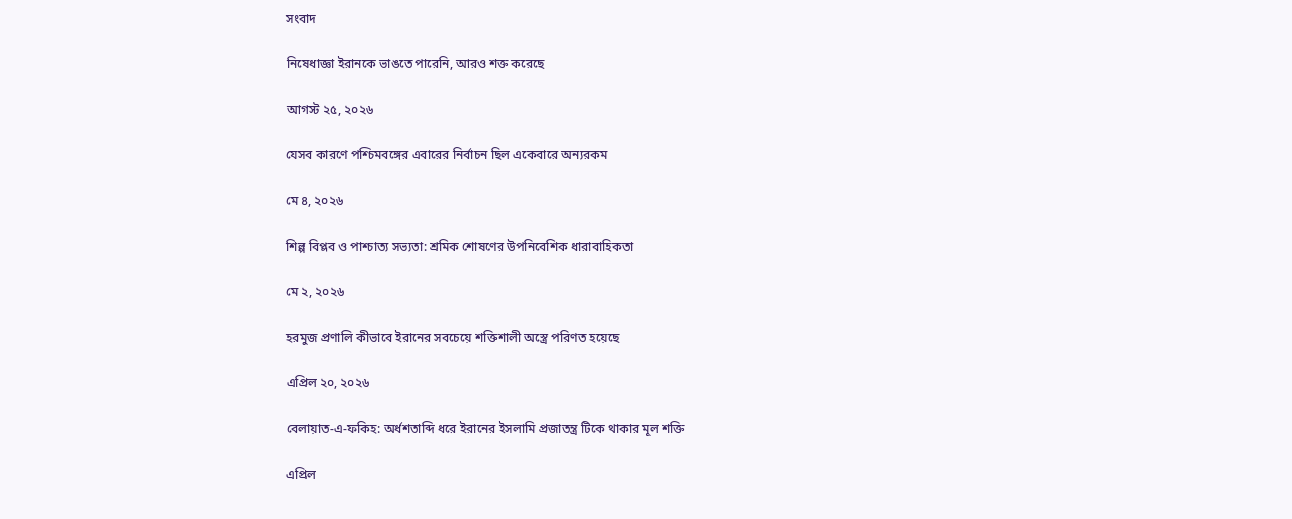সংবাদ

নিষেধাজ্ঞা ইরানকে ভাঙতে পারেনি, আরও শক্ত করেছে

আগস্ট ২৫, ২০২৬

যেসব কারণে পশ্চিমবঙ্গের এবারের নির্বাচন ছিল একেবারে অন্যরকম

মে ৪, ২০২৬

শিল্প বিপ্লব ও পাশ্চাত্য সভ্যতা: শ্রমিক শোষণের উপনিবেশিক ধারাবাহিকতা

মে ২, ২০২৬

হরমুজ প্রণালি কীভাবে ইরানের সবচেয়ে শক্তিশালী অস্ত্রে পরিণত হয়েছে

এপ্রিল ২০, ২০২৬

বেলায়াত-এ-ফকিহ: অর্ধশতাব্দি ধরে ইরানের ইসলামি প্রজাতন্ত্র টিকে থাকার মূল শক্তি

এপ্রিল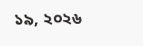১৯, ২০২৬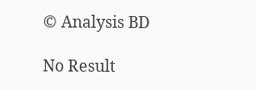© Analysis BD

No Result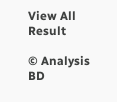View All Result

© Analysis BD